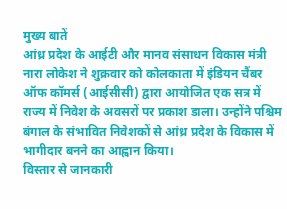मुख्य बातें
आंध्र प्रदेश के आईटी और मानव संसाधन विकास मंत्री नारा लोकेश ने शुक्रवार को कोलकाता में इंडियन चैंबर ऑफ कॉमर्स (आईसीसी) द्वारा आयोजित एक सत्र में राज्य में निवेश के अवसरों पर प्रकाश डाला। उन्होंने पश्चिम बंगाल के संभावित निवेशकों से आंध्र प्रदेश के विकास में भागीदार बनने का आह्वान किया।
विस्तार से जानकारी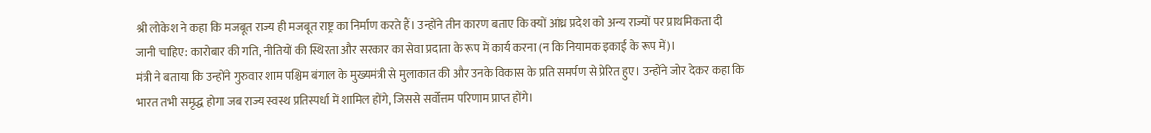श्री लोकेश ने कहा कि मजबूत राज्य ही मजबूत राष्ट्र का निर्माण करते हैं। उन्होंने तीन कारण बताए कि क्यों आंध्र प्रदेश को अन्य राज्यों पर प्राथमिकता दी जानी चाहिए: कारोबार की गति, नीतियों की स्थिरता और सरकार का सेवा प्रदाता के रूप में कार्य करना (न कि नियामक इकाई के रूप में)।
मंत्री ने बताया कि उन्होंने गुरुवार शाम पश्चिम बंगाल के मुख्यमंत्री से मुलाकात की और उनके विकास के प्रति समर्पण से प्रेरित हुए। उन्होंने जोर देकर कहा कि भारत तभी समृद्ध होगा जब राज्य स्वस्थ प्रतिस्पर्धा में शामिल होंगे, जिससे सर्वोत्तम परिणाम प्राप्त होंगे।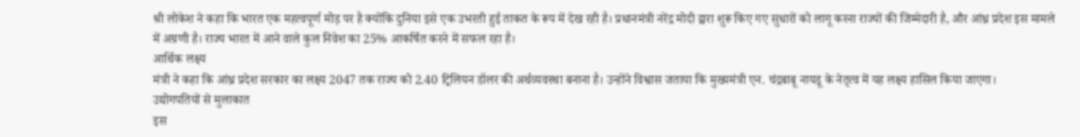श्री लोकेश ने कहा कि भारत एक महत्वपूर्ण मोड़ पर है क्योंकि दुनिया इसे एक उभरती हुई ताकत के रूप में देख रही है। प्रधानमंत्री नरेंद्र मोदी द्वारा शुरू किए गए सुधारों को लागू करना राज्यों की जिम्मेदारी है, और आंध्र प्रदेश इस मामले में अग्रणी है। राज्य भारत में आने वाले कुल निवेश का 25% आकर्षित करने में सफल रहा है।
आर्थिक लक्ष्य
मंत्री ने कहा कि आंध्र प्रदेश सरकार का लक्ष्य 2047 तक राज्य को 2.40 ट्रिलियन डॉलर की अर्थव्यवस्था बनाना है। उन्होंने विश्वास जताया कि मुख्यमंत्री एन. चंद्रबाबू नायडू के नेतृत्व में यह लक्ष्य हासिल किया जाएगा।
उद्योगपतियों से मुलाकात
इस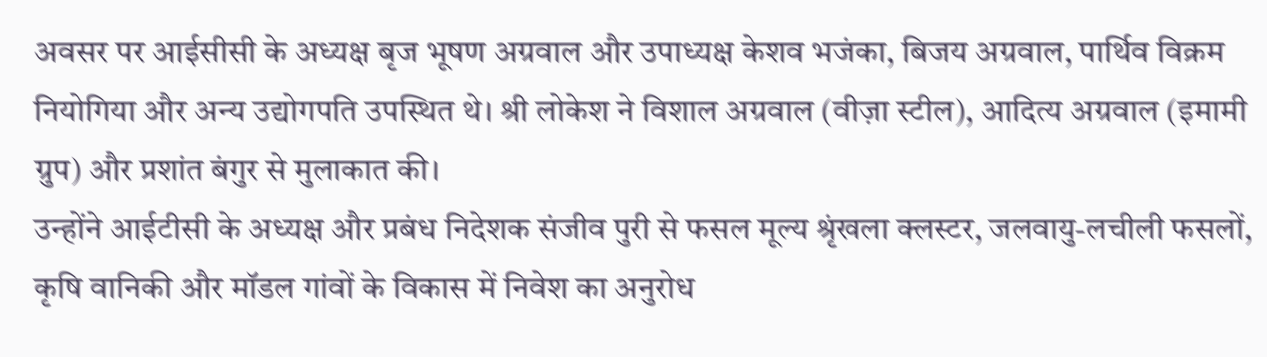अवसर पर आईसीसी के अध्यक्ष बृज भूषण अग्रवाल और उपाध्यक्ष केशव भजंका, बिजय अग्रवाल, पार्थिव विक्रम नियोगिया और अन्य उद्योगपति उपस्थित थे। श्री लोकेश ने विशाल अग्रवाल (वीज़ा स्टील), आदित्य अग्रवाल (इमामी ग्रुप) और प्रशांत बंगुर से मुलाकात की।
उन्होंने आईटीसी के अध्यक्ष और प्रबंध निदेशक संजीव पुरी से फसल मूल्य श्रृंखला क्लस्टर, जलवायु-लचीली फसलों, कृषि वानिकी और मॉडल गांवों के विकास में निवेश का अनुरोध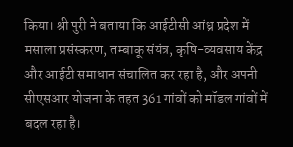किया। श्री पुरी ने बताया कि आईटीसी आंध्र प्रदेश में मसाला प्रसंस्करण, तम्बाकू संयंत्र, कृषि-व्यवसाय केंद्र और आईटी समाधान संचालित कर रहा है, और अपनी सीएसआर योजना के तहत 361 गांवों को मॉडल गांवों में बदल रहा है।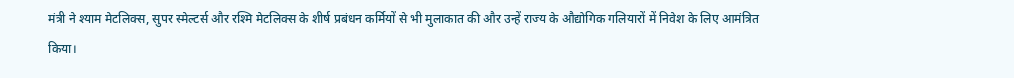मंत्री ने श्याम मेटलिक्स, सुपर स्मेल्टर्स और रश्मि मेटलिक्स के शीर्ष प्रबंधन कर्मियों से भी मुलाकात की और उन्हें राज्य के औद्योगिक गलियारों में निवेश के लिए आमंत्रित किया।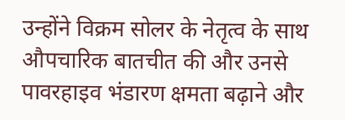उन्होंने विक्रम सोलर के नेतृत्व के साथ औपचारिक बातचीत की और उनसे पावरहाइव भंडारण क्षमता बढ़ाने और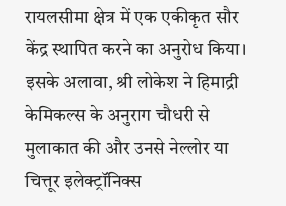रायलसीमा क्षेत्र में एक एकीकृत सौर केंद्र स्थापित करने का अनुरोध किया।
इसके अलावा, श्री लोकेश ने हिमाद्री केमिकल्स के अनुराग चौधरी से मुलाकात की और उनसे नेल्लोर या चित्तूर इलेक्ट्रॉनिक्स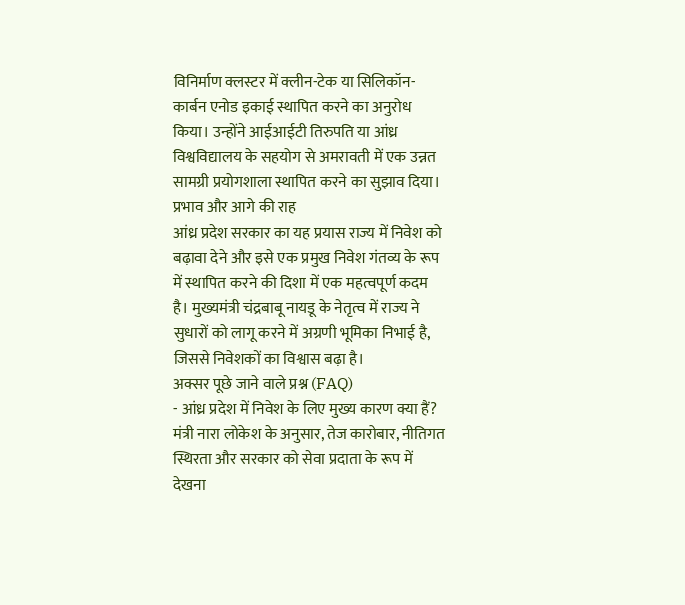विनिर्माण क्लस्टर में क्लीन-टेक या सिलिकॉन-कार्बन एनोड इकाई स्थापित करने का अनुरोध किया। उन्होंने आईआईटी तिरुपति या आंध्र विश्वविद्यालय के सहयोग से अमरावती में एक उन्नत सामग्री प्रयोगशाला स्थापित करने का सुझाव दिया।
प्रभाव और आगे की राह
आंध्र प्रदेश सरकार का यह प्रयास राज्य में निवेश को बढ़ावा देने और इसे एक प्रमुख निवेश गंतव्य के रूप में स्थापित करने की दिशा में एक महत्वपूर्ण कदम है। मुख्यमंत्री चंद्रबाबू नायडू के नेतृत्व में राज्य ने सुधारों को लागू करने में अग्रणी भूमिका निभाई है, जिससे निवेशकों का विश्वास बढ़ा है।
अक्सर पूछे जाने वाले प्रश्न (FAQ)
- आंध्र प्रदेश में निवेश के लिए मुख्य कारण क्या हैं? मंत्री नारा लोकेश के अनुसार, तेज कारोबार, नीतिगत स्थिरता और सरकार को सेवा प्रदाता के रूप में देखना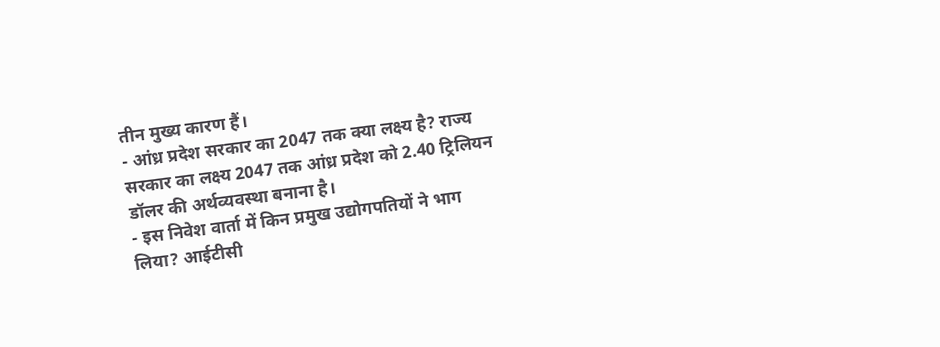तीन मुख्य कारण हैं।
- आंध्र प्रदेश सरकार का 2047 तक क्या लक्ष्य है? राज्य सरकार का लक्ष्य 2047 तक आंध्र प्रदेश को 2.40 ट्रिलियन डॉलर की अर्थव्यवस्था बनाना है।
- इस निवेश वार्ता में किन प्रमुख उद्योगपतियों ने भाग लिया? आईटीसी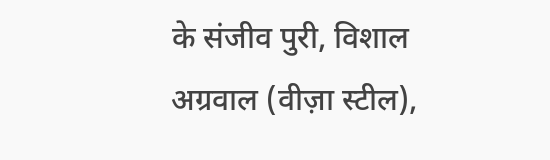के संजीव पुरी, विशाल अग्रवाल (वीज़ा स्टील),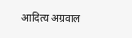आदित्य अग्रवाल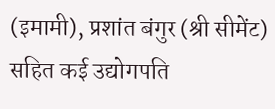(इमामी), प्रशांत बंगुर (श्री सीमेंट) सहित कई उद्योगपति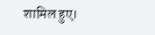शामिल हुए।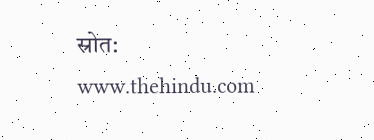स्रोत: www.thehindu.com